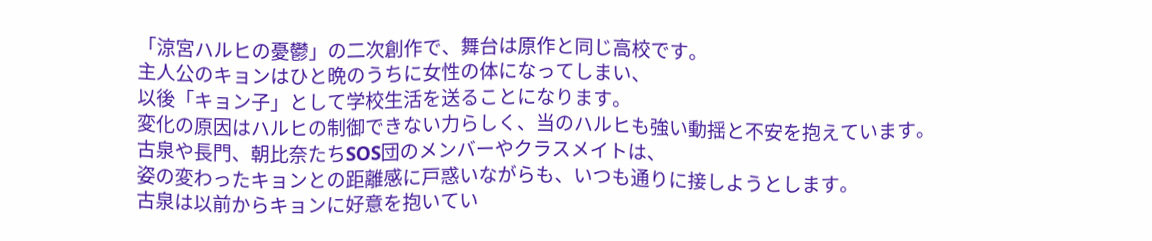「涼宮ハルヒの憂鬱」の二次創作で、舞台は原作と同じ高校です。
主人公のキョンはひと晩のうちに女性の体になってしまい、
以後「キョン子」として学校生活を送ることになります。
変化の原因はハルヒの制御できない力らしく、当のハルヒも強い動揺と不安を抱えています。
古泉や長門、朝比奈たちSOS団のメンバーやクラスメイトは、
姿の変わったキョンとの距離感に戸惑いながらも、いつも通りに接しようとします。
古泉は以前からキョンに好意を抱いてい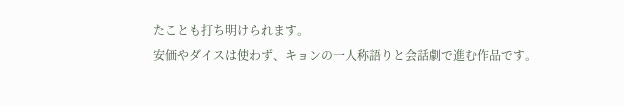たことも打ち明けられます。
安価やダイスは使わず、キョンの一人称語りと会話劇で進む作品です。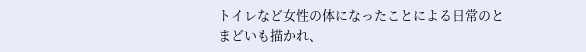トイレなど女性の体になったことによる日常のとまどいも描かれ、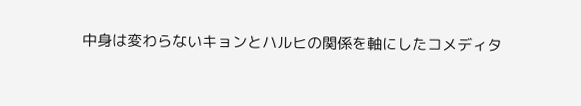中身は変わらないキョンとハルヒの関係を軸にしたコメディタ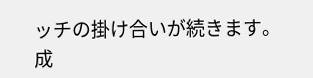ッチの掛け合いが続きます。
成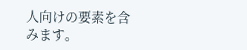人向けの要素を含みます。